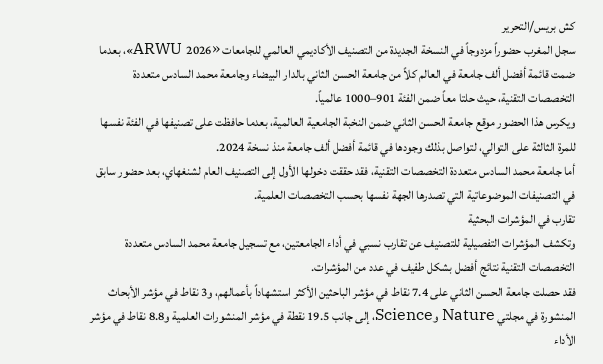كش بريس/التحرير
سجل المغرب حضوراً مزدوجاً في النسخة الجديدة من التصنيف الأكاديمي العالمي للجامعات «ARWU 2026»، بعدما ضمت قائمة أفضل ألف جامعة في العالم كلاً من جامعة الحسن الثاني بالدار البيضاء وجامعة محمد السادس متعددة التخصصات التقنية، حيث حلتا معاً ضمن الفئة 901–1000 عالمياً.
ويكرس هذا الحضور موقع جامعة الحسن الثاني ضمن النخبة الجامعية العالمية، بعدما حافظت على تصنيفها في الفئة نفسها للمرة الثالثة على التوالي، لتواصل بذلك وجودها في قائمة أفضل ألف جامعة منذ نسخة 2024.
أما جامعة محمد السادس متعددة التخصصات التقنية، فقد حققت دخولها الأول إلى التصنيف العام لشنغهاي، بعد حضور سابق في التصنيفات الموضوعاتية التي تصدرها الجهة نفسها بحسب التخصصات العلمية.
تقارب في المؤشرات البحثية
وتكشف المؤشرات التفصيلية للتصنيف عن تقارب نسبي في أداء الجامعتين، مع تسجيل جامعة محمد السادس متعددة التخصصات التقنية نتائج أفضل بشكل طفيف في عدد من المؤشرات.
فقد حصلت جامعة الحسن الثاني على 7.4 نقاط في مؤشر الباحثين الأكثر استشهاداً بأعمالهم، و3 نقاط في مؤشر الأبحاث المنشورة في مجلتي Nature وScience، إلى جانب 19.5 نقطة في مؤشر المنشورات العلمية و8.8 نقاط في مؤشر الأداء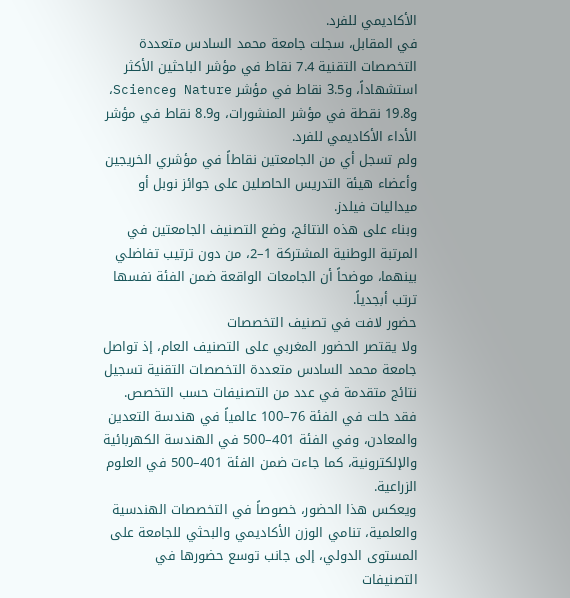الأكاديمي للفرد.
في المقابل، سجلت جامعة محمد السادس متعددة التخصصات التقنية 7.4 نقاط في مؤشر الباحثين الأكثر استشهاداً، و3.5 نقاط في مؤشر Nature وScience، و19.8 نقطة في مؤشر المنشورات، و8.9 نقاط في مؤشر الأداء الأكاديمي للفرد.
ولم تسجل أي من الجامعتين نقاطاً في مؤشري الخريجين وأعضاء هيئة التدريس الحاصلين على جوائز نوبل أو ميداليات فيلدز.
وبناء على هذه النتائج، وضع التصنيف الجامعتين في المرتبة الوطنية المشتركة 1–2، من دون ترتيب تفاضلي بينهما، موضحاً أن الجامعات الواقعة ضمن الفئة نفسها ترتب أبجدياً.
حضور لافت في تصنيف التخصصات
ولا يقتصر الحضور المغربي على التصنيف العام، إذ تواصل جامعة محمد السادس متعددة التخصصات التقنية تسجيل نتائج متقدمة في عدد من التصنيفات حسب التخصص.
فقد حلت في الفئة 76–100 عالمياً في هندسة التعدين والمعادن، وفي الفئة 401–500 في الهندسة الكهربائية والإلكترونية، كما جاءت ضمن الفئة 401–500 في العلوم الزراعية.
ويعكس هذا الحضور، خصوصاً في التخصصات الهندسية والعلمية، تنامي الوزن الأكاديمي والبحثي للجامعة على المستوى الدولي، إلى جانب توسع حضورها في التصنيفات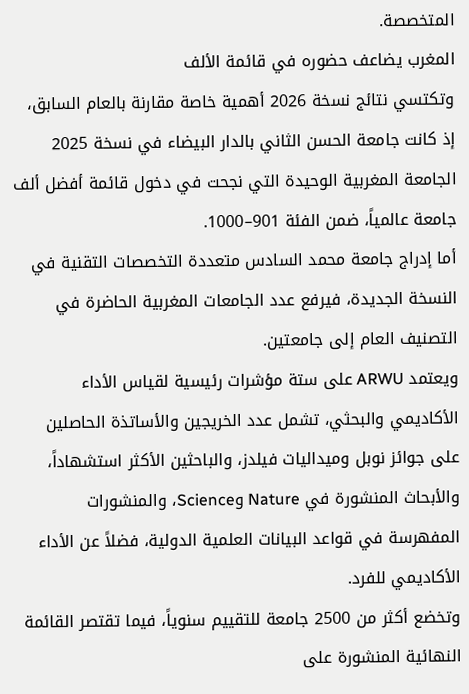المتخصصة.
المغرب يضاعف حضوره في قائمة الألف
وتكتسي نتائج نسخة 2026 أهمية خاصة مقارنة بالعام السابق، إذ كانت جامعة الحسن الثاني بالدار البيضاء في نسخة 2025 الجامعة المغربية الوحيدة التي نجحت في دخول قائمة أفضل ألف جامعة عالمياً، ضمن الفئة 901–1000.
أما إدراج جامعة محمد السادس متعددة التخصصات التقنية في النسخة الجديدة، فيرفع عدد الجامعات المغربية الحاضرة في التصنيف العام إلى جامعتين.
ويعتمد ARWU على ستة مؤشرات رئيسية لقياس الأداء الأكاديمي والبحثي، تشمل عدد الخريجين والأساتذة الحاصلين على جوائز نوبل وميداليات فيلدز، والباحثين الأكثر استشهاداً، والأبحاث المنشورة في Nature وScience، والمنشورات المفهرسة في قواعد البيانات العلمية الدولية، فضلاً عن الأداء الأكاديمي للفرد.
وتخضع أكثر من 2500 جامعة للتقييم سنوياً، فيما تقتصر القائمة النهائية المنشورة على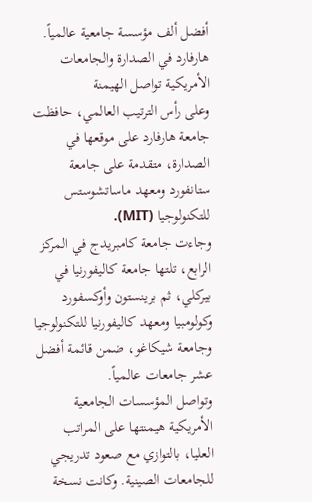أفضل ألف مؤسسة جامعية عالمياً.
هارفارد في الصدارة والجامعات الأمريكية تواصل الهيمنة
وعلى رأس الترتيب العالمي، حافظت جامعة هارفارد على موقعها في الصدارة، متقدمة على جامعة ستانفورد ومعهد ماساتشوستس للتكنولوجيا (MIT).
وجاءت جامعة كامبريدج في المركز الرابع، تلتها جامعة كاليفورنيا في بيركلي، ثم برينستون وأوكسفورد وكولومبيا ومعهد كاليفورنيا للتكنولوجيا وجامعة شيكاغو، ضمن قائمة أفضل عشر جامعات عالمياً.
وتواصل المؤسسات الجامعية الأمريكية هيمنتها على المراتب العليا، بالتوازي مع صعود تدريجي للجامعات الصينية. وكانت نسخة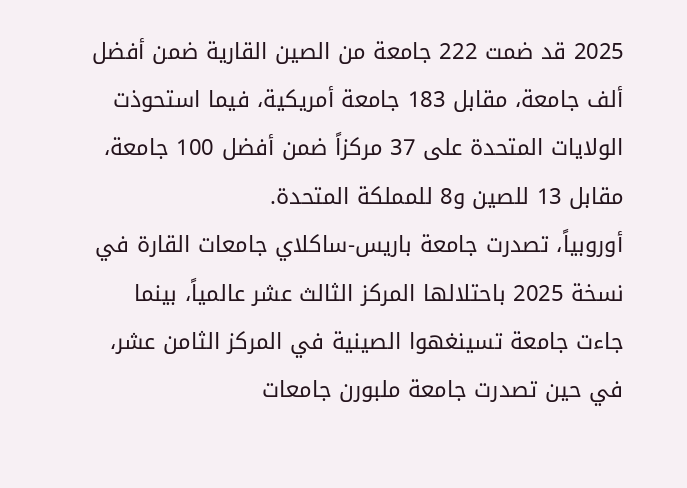2025 قد ضمت 222 جامعة من الصين القارية ضمن أفضل ألف جامعة، مقابل 183 جامعة أمريكية، فيما استحوذت الولايات المتحدة على 37 مركزاً ضمن أفضل 100 جامعة، مقابل 13 للصين و8 للمملكة المتحدة.
أوروبياً، تصدرت جامعة باريس-ساكلاي جامعات القارة في نسخة 2025 باحتلالها المركز الثالث عشر عالمياً، بينما جاءت جامعة تسينغهوا الصينية في المركز الثامن عشر، في حين تصدرت جامعة ملبورن جامعات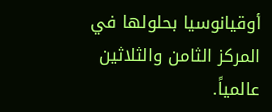أوقيانوسيا بحلولها في المركز الثامن والثلاثين عالمياً.